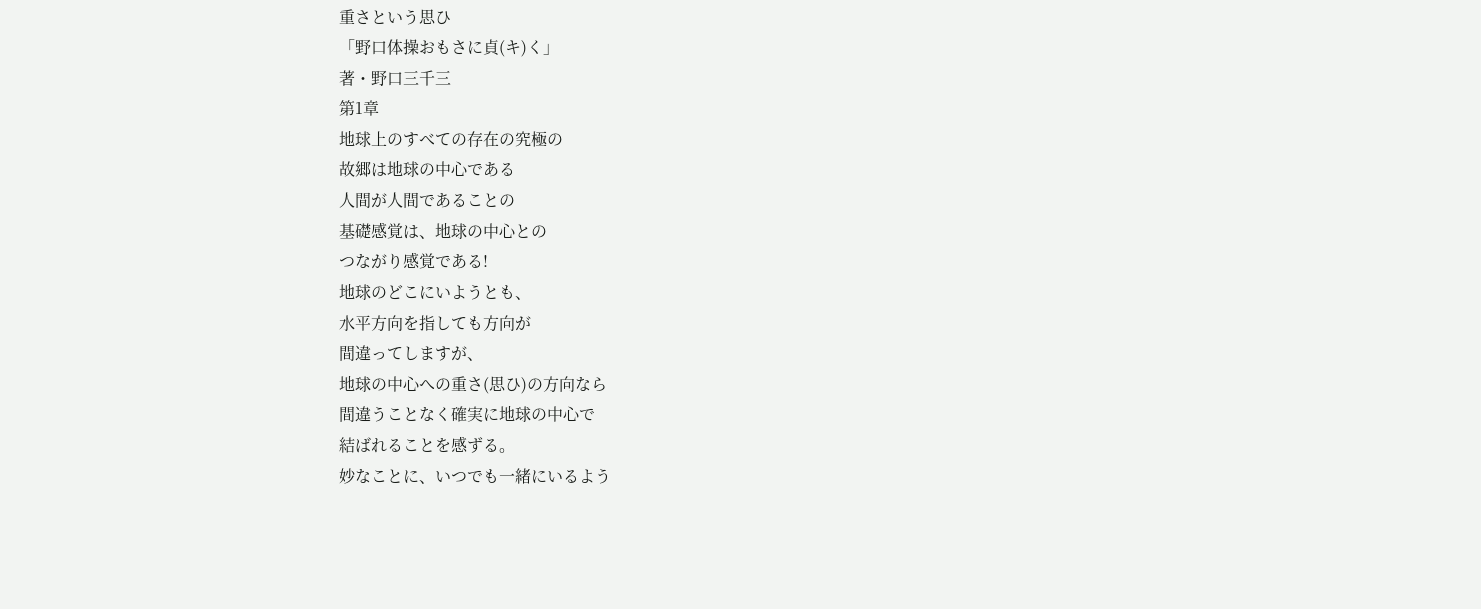重さという思ひ
「野口体操おもさに貞(キ)く」
著・野口三千三
第1章
地球上のすべての存在の究極の
故郷は地球の中心である
人間が人間であることの
基礎感覚は、地球の中心との
つながり感覚である!
地球のどこにいようとも、
水平方向を指しても方向が
間違ってしますが、
地球の中心への重さ(思ひ)の方向なら
間違うことなく確実に地球の中心で
結ばれることを感ずる。
妙なことに、いつでも一緒にいるよう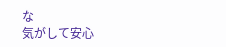な
気がして安心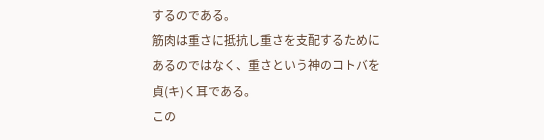するのである。
筋肉は重さに抵抗し重さを支配するために
あるのではなく、重さという神のコトバを
貞(キ)く耳である。
この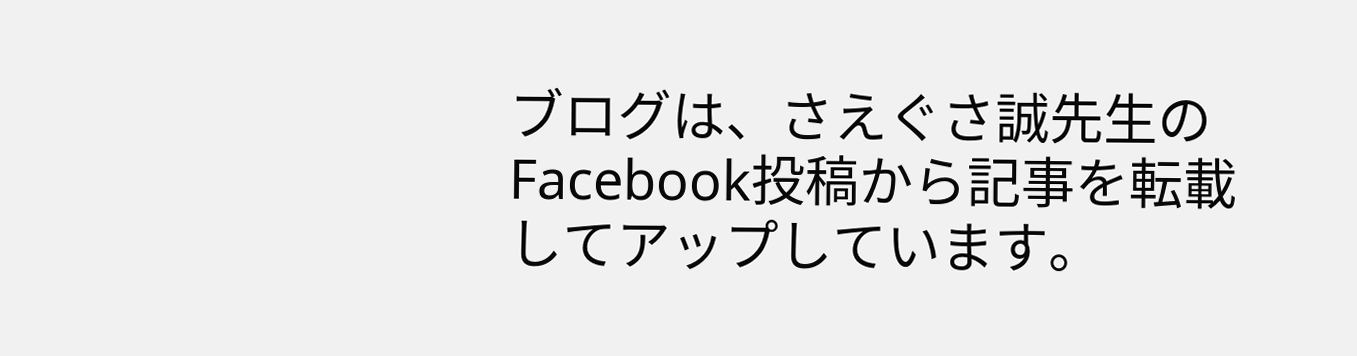ブログは、さえぐさ誠先生のFacebook投稿から記事を転載してアップしています。